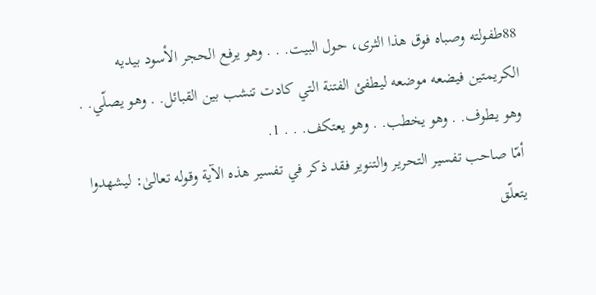88طفولته وصباه فوق هذا الثرى، حول البيت. . . وهو يرفع الحجر الأسود بيديه الكريمتين فيضعه موضعه ليطفئ الفتنة التي كادت تنشب بين القبائل. . وهو يصلّي. .
وهو يطوف. . وهو يخطب. . وهو يعتكف. . . 1.
أمّا صاحب تفسير التحرير والتنوير فقد ذكر في تفسير هذه الآية وقوله تعالىٰ: ليشهدوا يتعلّق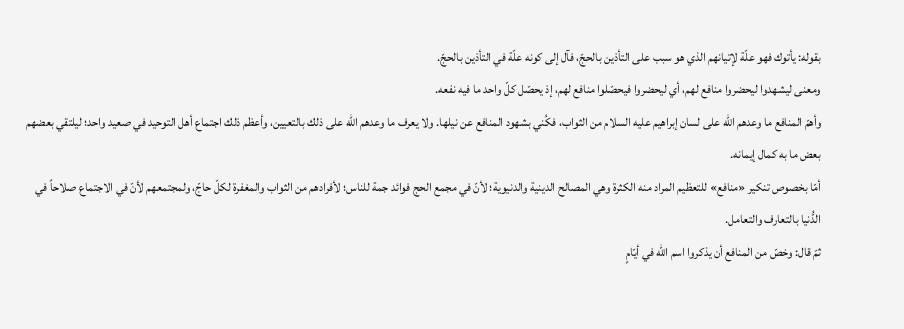بقوله: يأتوك فهو علّة لإتيانهم الذي هو سبب على التأذين بالحجّ، فآل إلى كونه علّة في التأذين بالحجّ.
ومعنى ليشهدوا ليحضروا منافع لهم، أي ليحضروا فيحصّلوا منافع لهم، إذ يحصّل كلّ واحد ما فيه نفعه.
وأهمّ المنافع ما وعدهم اللّٰه على لسان إبراهيم عليه السلام من الثواب، فكُني بشهود المنافع عن نيلها. ولا يعرف ما وعدهم اللّٰه على ذلك بالتعيين، وأعظم ذلك اجتماع أهل التوحيد في صعيد واحد؛ ليلتقي بعضهم بعض ما به كمال إيمانه.
أمّا بخصوص تنكير «منافع» للتعظيم المراد منه الكثرة وهي المصالح الدينية والدنيوية؛ لأنّ في مجمع الحج فوائد جمة للناس؛ لأفرادهم من الثواب والمغفرة لكلّ حاجّ، ولمجتمعهم لأنّ في الاجتماع صلاحاً في الدُّنيا بالتعارف والتعامل.
ثمّ قال: وخصّ من المنافع أن يذكروا اسم اللّٰه في أيّامٍ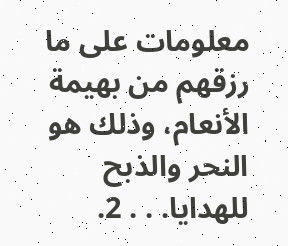معلومات على ما رزقهم من بهيمة الأنعام، وذلك هو النحر والذبح للهدايا. . . 2.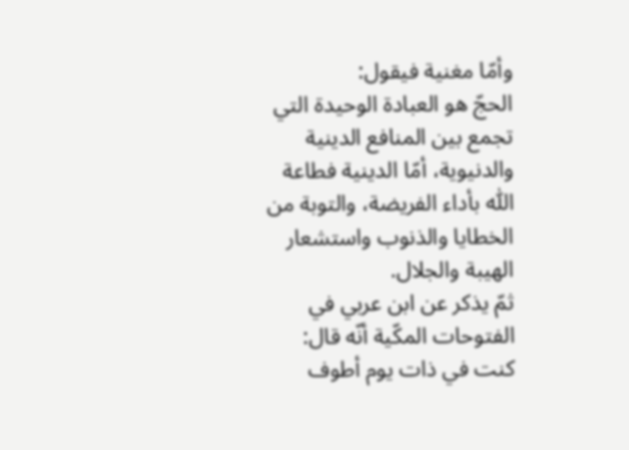وأمّا مغنية فيقول:
الحجّ هو العبادة الوحيدة التي تجمع بين المنافع الدينية والدنيوية، أمّا الدينية فطاعة اللّٰه بأداء الفريضة، والتوبة من الخطايا والذنوب واستشعار الهيبة والجلال.
ثمّ يذكر عن ابن عربي في الفتوحات المكّية أنّه قال: كنت في ذات يوم أطوف